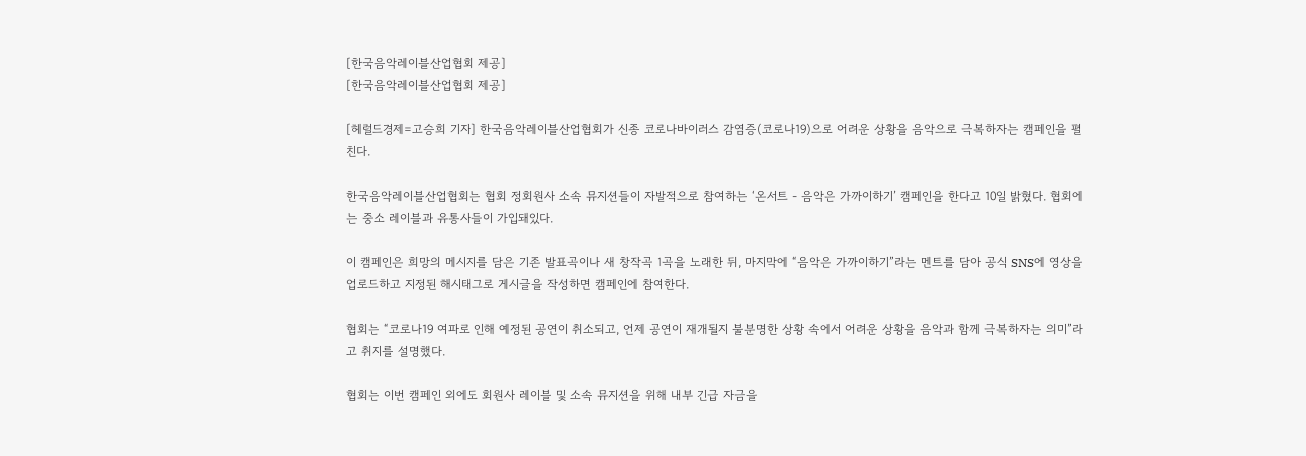[한국음악레이블산업협회 제공]
[한국음악레이블산업협회 제공]

[헤럴드경제=고승희 기자] 한국음악레이블산업협회가 신종 코로나바이러스 감염증(코로나19)으로 어려운 상황을 음악으로 극복하자는 캠페인을 펼친다.

한국음악레이블산업협회는 협회 정회원사 소속 뮤지션들이 자발적으로 참여하는 ‘온서트 - 음악은 가까이하기’ 캠페인을 한다고 10일 밝혔다. 협회에는 중소 레이블과 유통사들이 가입돼있다.

이 캠페인은 희망의 메시지를 담은 기존 발표곡이나 새 창작곡 1곡을 노래한 뒤, 마지막에 “음악은 가까이하기”라는 멘트를 담아 공식 SNS에 영상을 업로드하고 지정된 해시태그로 게시글을 작성하면 캠페인에 참여한다.

협회는 “코로나19 여파로 인해 예정된 공연이 취소되고, 언제 공연이 재개될지 불분명한 상황 속에서 어려운 상황을 음악과 함께 극복하자는 의미”라고 취지를 설명했다.

협회는 이번 캠페인 외에도 회원사 레이블 및 소속 뮤지션을 위해 내부 긴급 자금을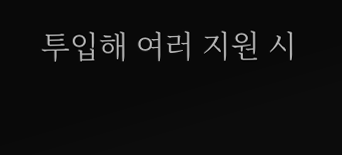투입해 여러 지원 시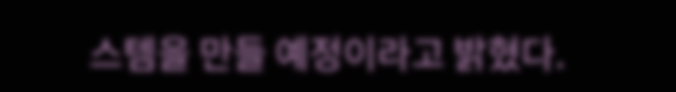스템을 만들 예정이라고 밝혔다.